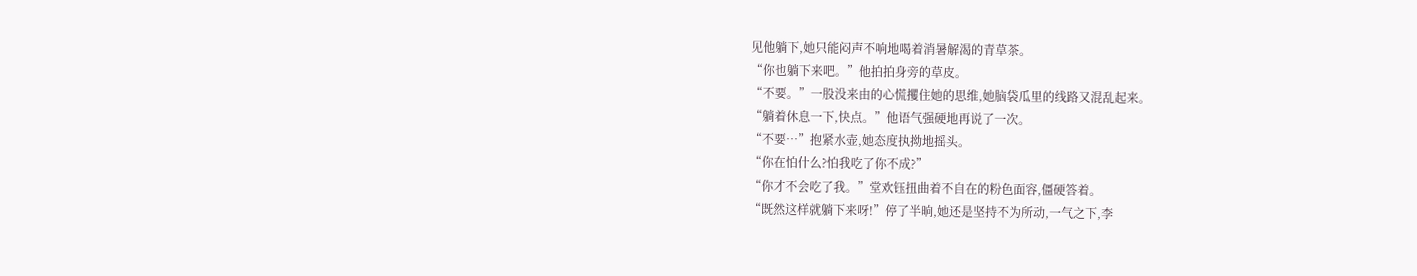见他躺下,她只能闷声不响地喝着消暑解渴的青草茶。
“你也躺下来吧。”他拍拍身旁的草皮。
“不要。”一股没来由的心慌攫住她的思维,她脑袋瓜里的线路又混乱起来。
“躺着休息一下,快点。”他语气强硬地再说了一次。
“不要…”抱紧水壶,她态度执拗地摇头。
“你在怕什么?怕我吃了你不成?”
“你才不会吃了我。”堂欢钰扭曲着不自在的粉色面容,僵硬答着。
“既然这样就躺下来呀!”停了半晌,她还是坚持不为所动,一气之下,李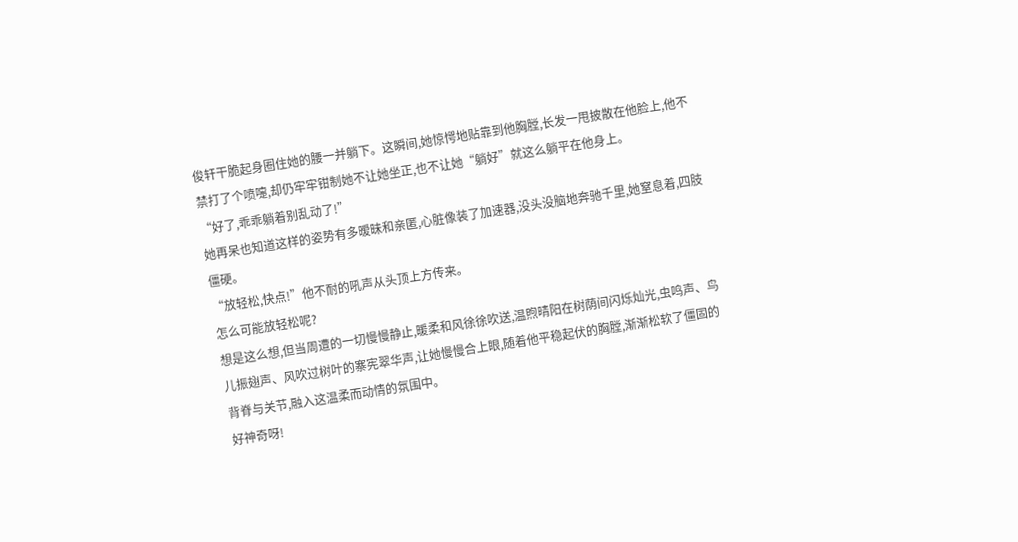俊轩干脆起身圈住她的腰一并躺下。这瞬间,她惊愕地贴靠到他胸膛,长发一甩披散在他脸上,他不禁打了个喷嚏,却仍牢牢钳制她不让她坐正,也不让她“躺好”就这么躺平在他身上。
“好了,乖乖躺着别乱动了!”
她再呆也知道这样的姿势有多暧昧和亲匿,心脏像装了加速器,没头没脑地奔驰千里,她窒息着,四肢僵硬。
“放轻松,快点!”他不耐的吼声从头顶上方传来。
怎么可能放轻松呢?
想是这么想,但当周遭的一切慢慢静止,暖柔和风徐徐吹送,温煦晴阳在树荫间闪烁灿光,虫鸣声、鸟儿振翅声、风吹过树叶的寨宪翠华声,让她慢慢合上眼,随着他平稳起伏的胸膛,渐渐松软了僵固的背脊与关节,融入这温柔而动情的氛围中。
好神奇呀!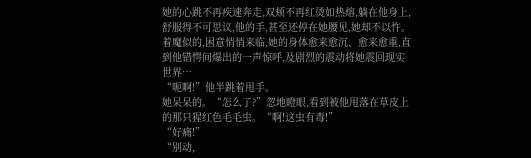她的心跳不再疾速奔走,双颊不再红烫如热熔,躺在他身上,舒服得不可思议,他的手,甚至还停在她腰见,她却不以忤。
着魔似的,困意悄悄来临,她的身体愈来愈沉、愈来愈重,直到他错愕间爆出的一声惊呼,及剧烈的震动将她震回现实世界…
“呃啊!”他半跳着甩手。
她呆呆的。“怎么了?”忽地瞪眼,看到被他甩落在草皮上的那只猩红色毛毛虫。“啊!这虫有毒!”
“好痛!”
“别动,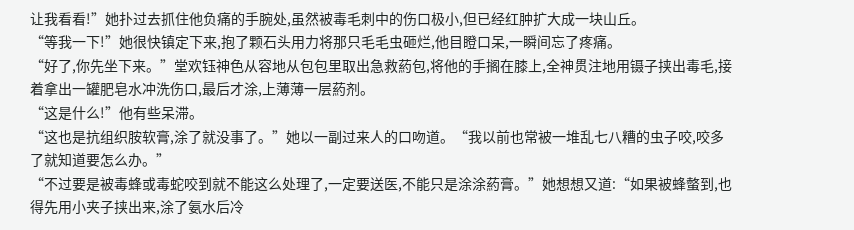让我看看!”她扑过去抓住他负痛的手腕处,虽然被毒毛刺中的伤口极小,但已经红肿扩大成一块山丘。
“等我一下!”她很快镇定下来,抱了颗石头用力将那只毛毛虫砸烂,他目瞪口呆,一瞬间忘了疼痛。
“好了,你先坐下来。”堂欢钰神色从容地从包包里取出急救葯包,将他的手搁在膝上,全神贯注地用镊子挟出毒毛,接着拿出一罐肥皂水冲洗伤口,最后才涂,上薄薄一层葯剂。
“这是什么!”他有些呆滞。
“这也是抗组织胺软膏,涂了就没事了。”她以一副过来人的口吻道。“我以前也常被一堆乱七八糟的虫子咬,咬多了就知道要怎么办。”
“不过要是被毒蜂或毒蛇咬到就不能这么处理了,一定要送医,不能只是涂涂葯膏。”她想想又道:“如果被蜂螫到,也得先用小夹子挟出来,涂了氨水后冷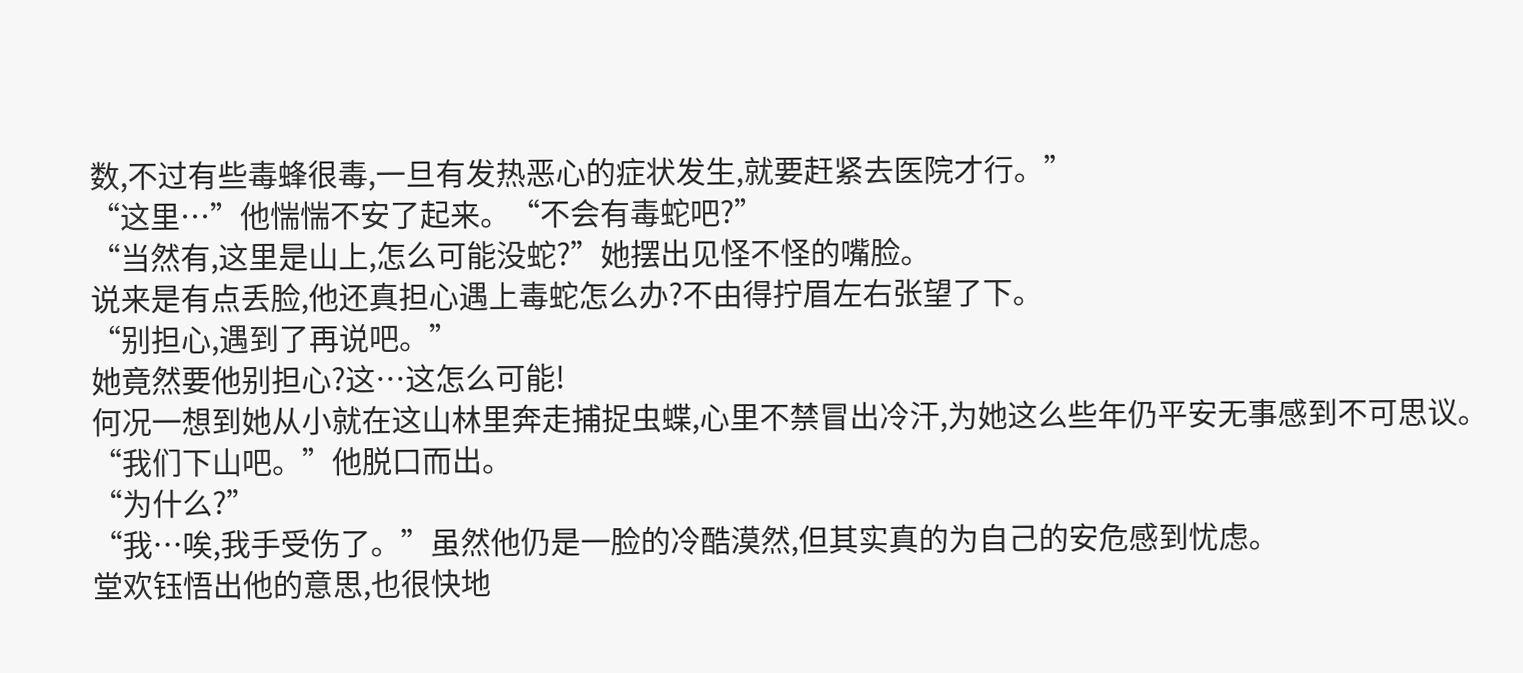数,不过有些毒蜂很毒,一旦有发热恶心的症状发生,就要赶紧去医院才行。”
“这里…”他惴惴不安了起来。“不会有毒蛇吧?”
“当然有,这里是山上,怎么可能没蛇?”她摆出见怪不怪的嘴脸。
说来是有点丢脸,他还真担心遇上毒蛇怎么办?不由得拧眉左右张望了下。
“别担心,遇到了再说吧。”
她竟然要他别担心?这…这怎么可能!
何况一想到她从小就在这山林里奔走捕捉虫蝶,心里不禁冒出冷汗,为她这么些年仍平安无事感到不可思议。
“我们下山吧。”他脱口而出。
“为什么?”
“我…唉,我手受伤了。”虽然他仍是一脸的冷酷漠然,但其实真的为自己的安危感到忧虑。
堂欢钰悟出他的意思,也很快地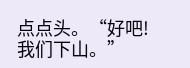点点头。“好吧!我们下山。”